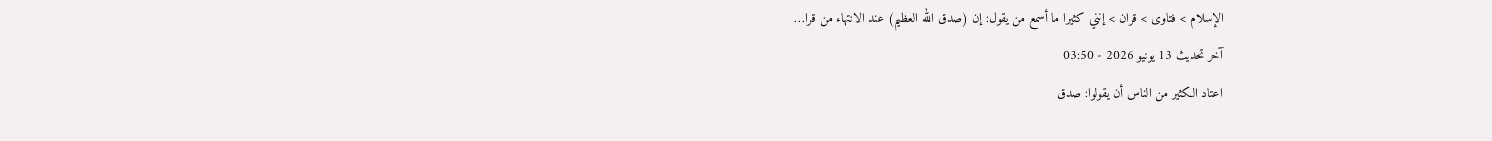الإسلام > فتاوى > قران > إنني كثيرا ما أسمع من يقول: إن (صدق الله العظيم) عند الانتهاء من قرا…
آخر تحديث 13 يونيو 2026 - 03:50
اعتاد الكثير من الناس أن يقولوا: صدق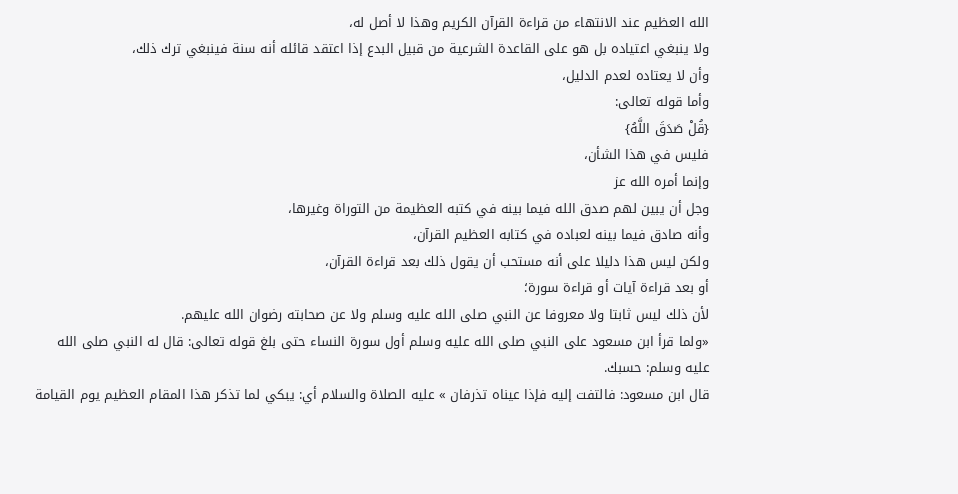الله العظيم عند الانتهاء من قراءة القرآن الكريم وهذا لا أصل له،
ولا ينبغي اعتياده بل هو على القاعدة الشرعية من قبيل البدع إذا اعتقد قائله أنه سنة فينبغي ترك ذلك،
وأن لا يعتاده لعدم الدليل،
وأما قوله تعالى:
{قُلْ صَدَقَ اللَّهُ}
فليس في هذا الشأن،
وإنما أمره الله عز
وجل أن يبين لهم صدق الله فيما بينه في كتبه العظيمة من التوراة وغيرها،
وأنه صادق فيما بينه لعباده في كتابه العظيم القرآن،
ولكن ليس هذا دليلا على أنه مستحب أن يقول ذلك بعد قراءة القرآن،
أو بعد قراءة آيات أو قراءة سورة؛
لأن ذلك ليس ثابتا ولا معروفا عن النبي صلى الله عليه وسلم ولا عن صحابته رضوان الله عليهم.
«ولما قرأ ابن مسعود على النبي صلى الله عليه وسلم أول سورة النساء حتى بلغ قوله تعالى: قال له النبي صلى الله عليه وسلم: حسبك.
قال ابن مسعود: فالتفت إليه فإذا عيناه تذرفان » عليه الصلاة والسلام أي: يبكي لما تذكر هذا المقام العظيم يوم القيامة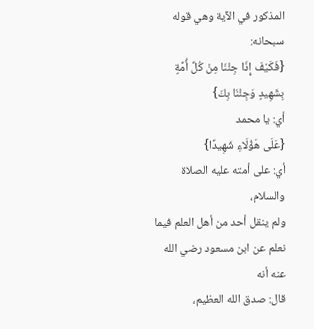المذكور في الآية وهي قوله سبحانه:
{فَكَيْفَ إِذَا جِئْنَا مِنْ كُلِّ أُمَّةٍ بِشَهِيدٍ وَجِئْنَا بِكَ}
أي: يا محمد
{عَلَى هَؤُلَاءِ شَهِيدًا}
أي: على أمته عليه الصلاة والسلام،
ولم ينقل أحد من أهل العلم فيما نعلم عن ابن مسعود رضي الله عنه أنه
قال: صدق الله العظيم،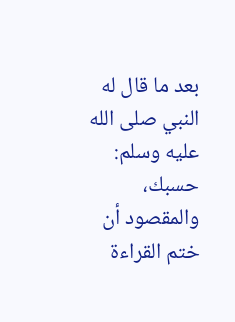بعد ما قال له النبي صلى الله عليه وسلم: حسبك،
والمقصود أن ختم القراءة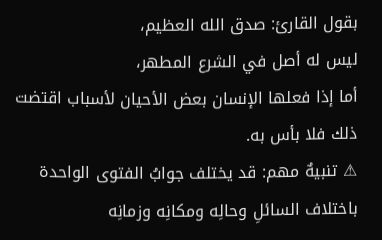بقول القارئ: صدق الله العظيم،
ليس له أصل في الشرع المطهر،
أما إذا فعلها الإنسان بعض الأحيان لأسباب اقتضت ذلك فلا بأس به.
⚠ تنبيهٌ مهم: قد يختلف جوابُ الفتوى الواحدة باختلاف السائلِ وحالِه ومكانِه وزمانِه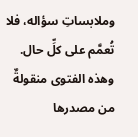وملابساتِ سؤاله، فلا تُعمَّم على كلِّ حال. وهذه الفتوى منقولةٌ من مصدرها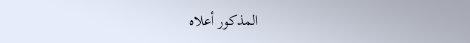المذكور أعلاه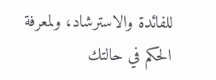للفائدة والاسترشاد، ولمعرفة الحكم في حالتك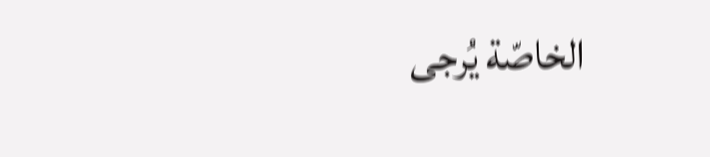الخاصّة يُرجى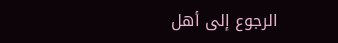الرجوع إلى أهل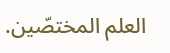العلم المختصّين.